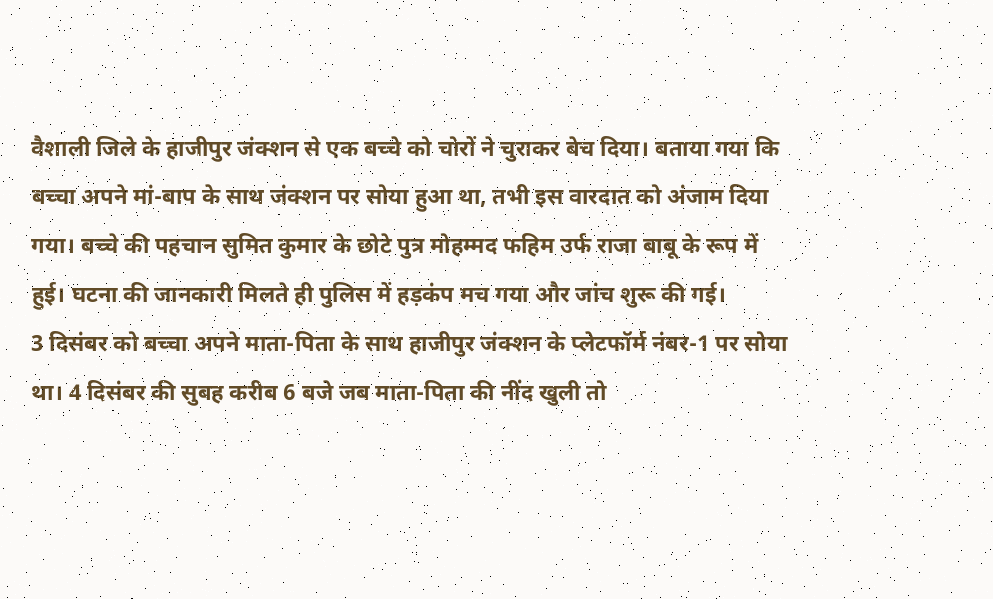वैशाली जिले के हाजीपुर जंक्शन से एक बच्चे को चोरों ने चुराकर बेच दिया। बताया गया कि बच्चा अपने मां-बाप के साथ जंक्शन पर सोया हुआ था, तभी इस वारदात को अंजाम दिया गया। बच्चे की पहचान सुमित कुमार के छोटे पुत्र मोहम्मद फहिम उर्फ राजा बाबू के रूप में हुई। घटना की जानकारी मिलते ही पुलिस में हड़कंप मच गया और जांच शुरू की गई।
3 दिसंबर को बच्चा अपने माता-पिता के साथ हाजीपुर जंक्शन के प्लेटफॉर्म नंबर-1 पर सोया था। 4 दिसंबर की सुबह करीब 6 बजे जब माता-पिता की नींद खुली तो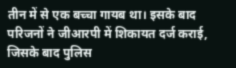तीन में से एक बच्चा गायब था। इसके बाद परिजनों ने जीआरपी में शिकायत दर्ज कराई, जिसके बाद पुलिस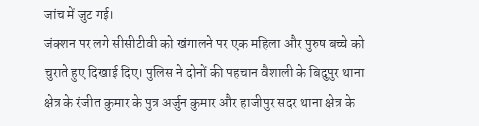जांच में जुट गई।
जंक्शन पर लगे सीसीटीवी को खंगालने पर एक महिला और पुरुष बच्चे को चुराते हुए दिखाई दिए। पुलिस ने दोनों की पहचान वैशाली के बिदुपुर थाना क्षेत्र के रंजीत कुमार के पुत्र अर्जुन कुमार और हाजीपुर सदर थाना क्षेत्र के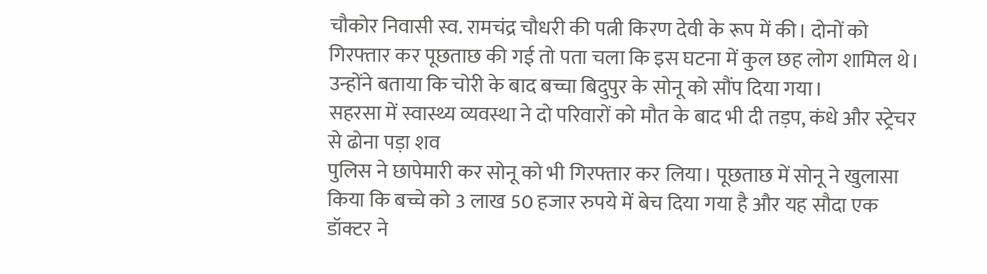चौकोर निवासी स्व. रामचंद्र चौधरी की पत्नी किरण देवी के रूप में की। दोनों को गिरफ्तार कर पूछताछ की गई तो पता चला कि इस घटना में कुल छह लोग शामिल थे। उन्होंने बताया कि चोरी के बाद बच्चा बिदुपुर के सोनू को सौंप दिया गया।
सहरसा में स्वास्थ्य व्यवस्था ने दो परिवारों को मौत के बाद भी दी तड़प, कंधे और स्ट्रेचर से ढोना पड़ा शव
पुलिस ने छापेमारी कर सोनू को भी गिरफ्तार कर लिया। पूछताछ में सोनू ने खुलासा किया कि बच्चे को 3 लाख 50 हजार रुपये में बेच दिया गया है और यह सौदा एक डॉक्टर ने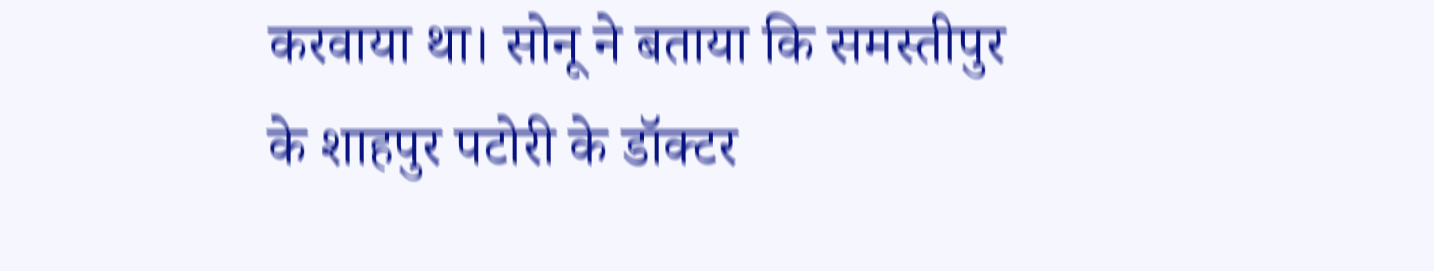करवाया था। सोनू ने बताया कि समस्तीपुर के शाहपुर पटोरी के डॉक्टर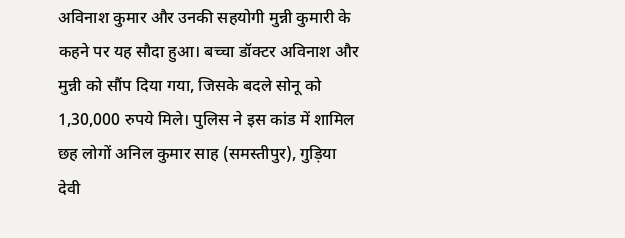अविनाश कुमार और उनकी सहयोगी मुन्नी कुमारी के कहने पर यह सौदा हुआ। बच्चा डॉक्टर अविनाश और मुन्नी को सौंप दिया गया, जिसके बदले सोनू को 1,30,000 रुपये मिले। पुलिस ने इस कांड में शामिल छह लोगों अनिल कुमार साह (समस्तीपुर), गुड़िया देवी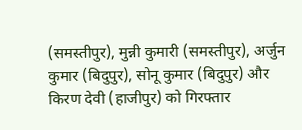(समस्तीपुर), मुन्नी कुमारी (समस्तीपुर), अर्जुन कुमार (बिदुपुर), सोनू कुमार (बिदुपुर) और किरण देवी (हाजीपुर) को गिरफ्तार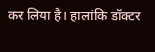कर लिया है। हालांकि डॉक्टर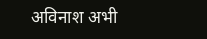अविनाश अभी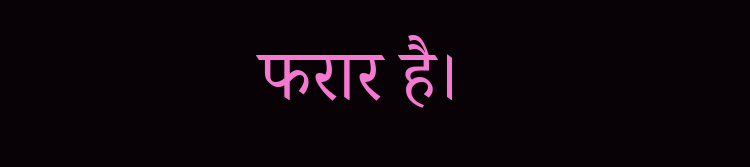फरार है।